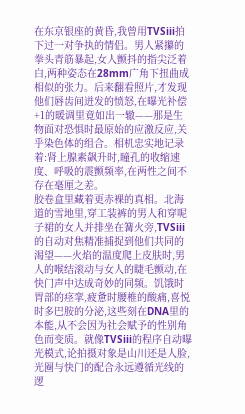在东京银座的黄昏,我曾用TVSiii拍下过一对争执的情侣。男人紧攥的拳头青筋暴起,女人颤抖的指尖泛着白,两种姿态在28mm广角下扭曲成相似的张力。后来翻看照片,才发现他们唇齿间迸发的愤怒,在曝光补偿+1的暖调里竟如出一辙——那是生物面对恐惧时最原始的应激反应,关乎染色体的组合。相机忠实地记录着:肾上腺素飙升时,瞳孔的收缩速度、呼吸的震颤频率,在两性之间不存在毫厘之差。
胶卷盒里藏着更赤裸的真相。北海道的雪地里,穿工装裤的男人和穿呢子裙的女人并排坐在篝火旁,TVSiii的自动对焦精准捕捉到他们共同的渴望——火焰的温度爬上皮肤时,男人的喉结滚动与女人的睫毛颤动,在快门声中达成奇妙的同频。饥饿时胃部的痉挛,疲惫时腰椎的酸痛,喜悦时多巴胺的分泌,这些刻在DNA里的本能,从不会因为社会赋予的性别角色而变质。就像TVSiii的程序自动曝光模式,论拍摄对象是山川还是人脸,光圈与快门的配合永远遵循光线的逻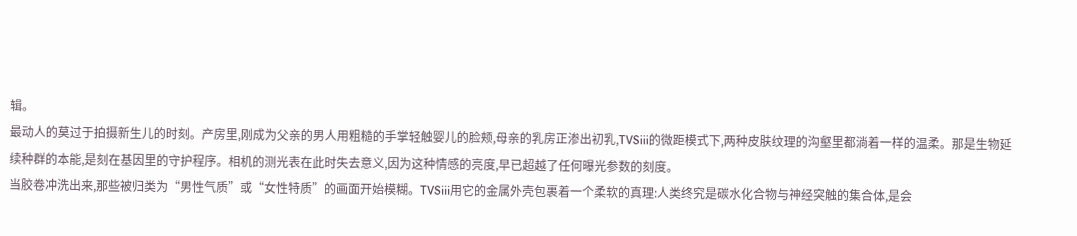辑。
最动人的莫过于拍摄新生儿的时刻。产房里,刚成为父亲的男人用粗糙的手掌轻触婴儿的脸颊,母亲的乳房正渗出初乳,TVSiii的微距模式下,两种皮肤纹理的沟壑里都淌着一样的温柔。那是生物延续种群的本能,是刻在基因里的守护程序。相机的测光表在此时失去意义,因为这种情感的亮度,早已超越了任何曝光参数的刻度。
当胶卷冲洗出来,那些被归类为“男性气质”或“女性特质”的画面开始模糊。TVSiii用它的金属外壳包裹着一个柔软的真理:人类终究是碳水化合物与神经突触的集合体,是会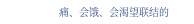痛、会饿、会渴望联结的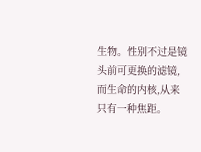生物。性别不过是镜头前可更换的滤镜,而生命的内核,从来只有一种焦距。